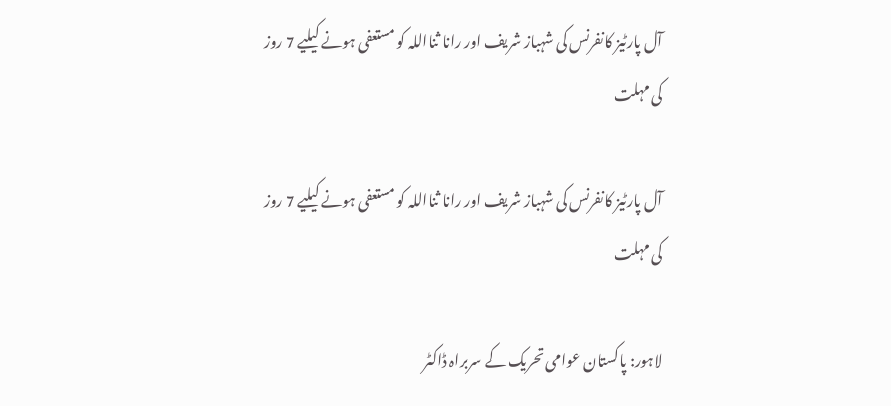آل پارٹیز کانفرنس کی شہباز شریف اور رانا ثنااللہ کو مستعفی ہونے کیلیے 7 روز کی مہلت

آل پارٹیز کانفرنس کی شہباز شریف اور رانا ثنااللہ کو مستعفی ہونے کیلیے 7 روز کی مہلت

لاہور: پاکستان عوامی تحریک کے سربراہ ڈاکٹر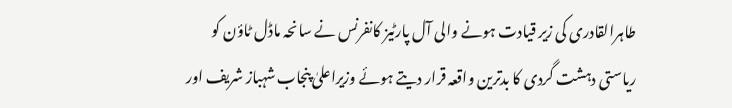طاہرالقادری کی زیر قیادت ہونے والی آل پارٹیز کانفرنس نے سانحہ ماڈل ٹاؤن کو ریاستی دہشت گردی کا بدترین واقعہ قرار دیتے ہوئے وزیراعلیٰ پنجاب شہباز شریف اور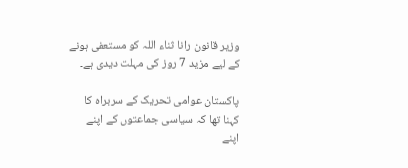وزیر قانون رانا ثناء اللہ کو مستعفی ہونے کے لیے مزید 7 روز کی مہلت دیدی ہے۔

پاکستان عوامی تحریک کے سربراہ کا کہنا تھا کہ سیاسی جماعتوں کے اپنے اپنے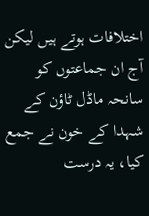اختلافات ہوتے ہیں لیکن آج ان جماعتوں کو سانحہ ماڈل ٹاؤن کے شہدا کے خون نے جمع کیا، یہ درست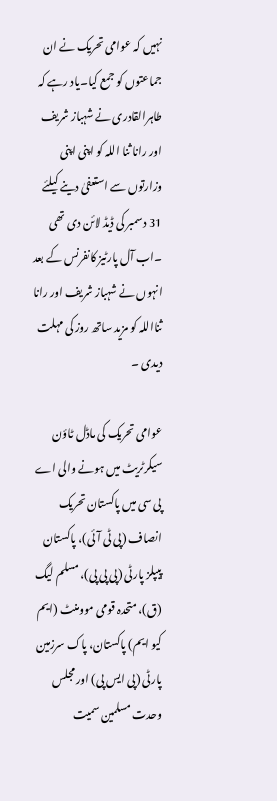نہیں کہ عوامی تحریک نے ان جماعتوں کو جمع کیا۔یاد رہے کہ طاہرالقادری نے شہباز شریف اور رانا ثنا اللہ کو اپنی اپنی وزارتوں سے استعفیٰ دینے کیلئے 31 دسمبر کی ڈیڈ لائن دی تھی ۔اب آل پارٹیز کانفرنس کے بعد انہوں نے شہباز شریف اور رانا ثنااللہ کو مزید ساتھ روز کی مہلت دیدی ۔

عوامی تحریک کی ماڈل ٹاؤن سیکرٹریٹ میں ہونے والی اے پی سی میں پاکستان تحریک انصاف (پی ٹی آئی)، پاکستان پیپلز پارٹی (پی پی پی)، مسلم لیگ (ق)، متحدہ قومی موومنٹ (ایم کیو ایم) پاکستان، پاک سرزمین پارٹی (پی ایس پی) اور مجلس وحدت مسلمین سمیت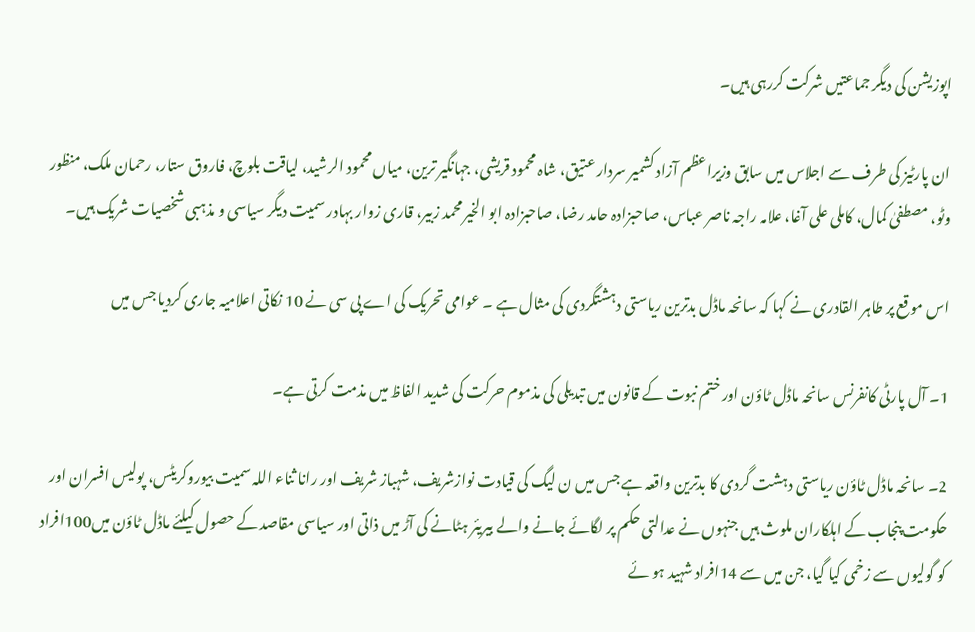اپوزیشن کی دیگر جماعتیں شرکت کررہی ہیں۔

ان پارٹیز کی طرف سے اجلاس میں سابق وزیراعظم آزاد کشمیر سردار عتیق، شاہ محمود قریشی، جہانگیر ترین، میاں محمود الرشید، لیاقت بلوچ، فاروق ستار، رحمان ملک، منظور وٹو، مصطفیٰ کمال، کاملی علی آغا، علامہ راجہ ناصر عباس، صاحبزادہ حامد رضا، صاحبزادہ ابو الخیر محمد زبیر، قاری زوار بہادر سمیت دیگر سیاسی و مذہبی شخصیات شریک ہیں۔

اس موقع پر طاہر القادری نے کہا کہ سانحہ ماڈل بدترین ریاستی دہشتگردی کی مثال ہے ۔ عوامی تحریک کی اے پی سی نے 10 نکاتی اعلامیہ جاری کردیا جس میں

1۔ آل پارٹی کانفرنس سانحہ ماڈل ٹاؤن اور ختم نبوت کے قانون میں تبدیلی کی مذموم حرکت کی شدید الفاظ میں مذمت کرتی ہے۔

2۔ سانحہ ماڈل ٹاؤن ریاستی دہشت گردی کا بدترین واقعہ ہے جس میں ن لیگ کی قیادت نوازشریف، شہباز شریف اور رانا ثناء اللہ سمیت بیوروکریٹس، پولیس افسران اور حکومت پنجاب کے اہلکاران ملوث ہیں جنہوں نے عدالتی حکم پر لگائے جانے والے بیریئر ہٹانے کی آڑ میں ذاتی اور سیاسی مقاصد کے حصول کیلئے ماڈل ٹاؤن میں100افراد کو گولیوں سے زخمی کیا گیا، جن میں سے 14افراد شہید ہو ئے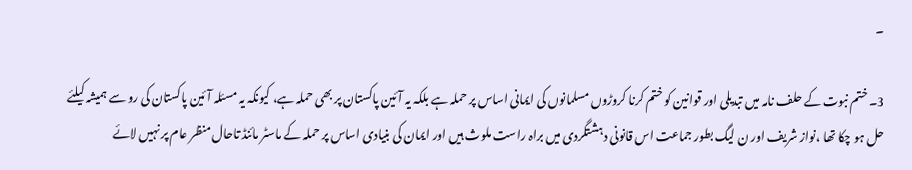۔

3۔ ختم نبوت کے حلف نامہ میں تبدیلی اور قوانین کو ختم کرنا کروڑوں مسلمانوں کی ایمانی اساس پر حملہ ہے بلکہ یہ آئین پاکستان پر بھی حملہ ہے، کیونکہ یہ مسئلہ آئین پاکستان کی رو سے ہمیشہ کیلئے حل ہو چکا تھا ،نواز شریف اور ن لیگ بطور جماعت اس قانونی دہشتگردی میں براہ راست ملوث ہیں اور ایمان کی بنیادی اساس پر حملہ کے ماسٹر مائنڈ تاحال منظر عام پر نہیں لائے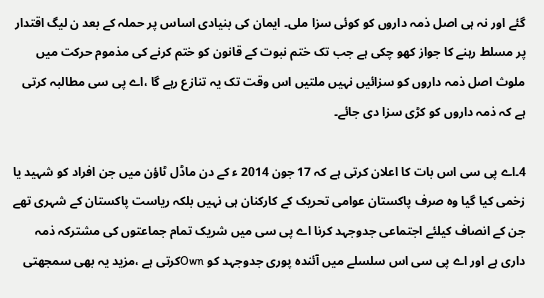گئے اور نہ ہی اصل ذمہ داروں کو کوئی سزا ملی۔ ایمان کی بنیادی اساس پر حملہ کے بعد ن لیگ اقتدار پر مسلط رہنے کا جواز کھو چکی ہے جب تک ختم نبوت کے قانون کو ختم کرنے کی مذموم حرکت میں ملوث اصل ذمہ داروں کو سزائیں نہیں ملتیں اس وقت تک یہ تنازع رہے گا ،اے پی سی مطالبہ کرتی ہے کہ ذمہ داروں کو کڑی سزا دی جائے۔

4۔اے پی سی اس بات کا اعلان کرتی ہے کہ 17 جون 2014 ء کے دن ماڈل ٹاؤن میں جن افراد کو شہید یا زخمی کیا گیا وہ صرف پاکستان عوامی تحریک کے کارکنان ہی نہیں بلکہ ریاست پاکستان کے شہری تھے جن کے انصاف کیلئے اجتماعی جدوجہد کرنا اے پی سی میں شریک تمام جماعتوں کی مشترکہ ذمہ داری ہے اور اے پی سی اس سلسلے میں آئندہ پوری جدوجہد کو Ownکرتی ہے ،مزید یہ بھی سمجھتی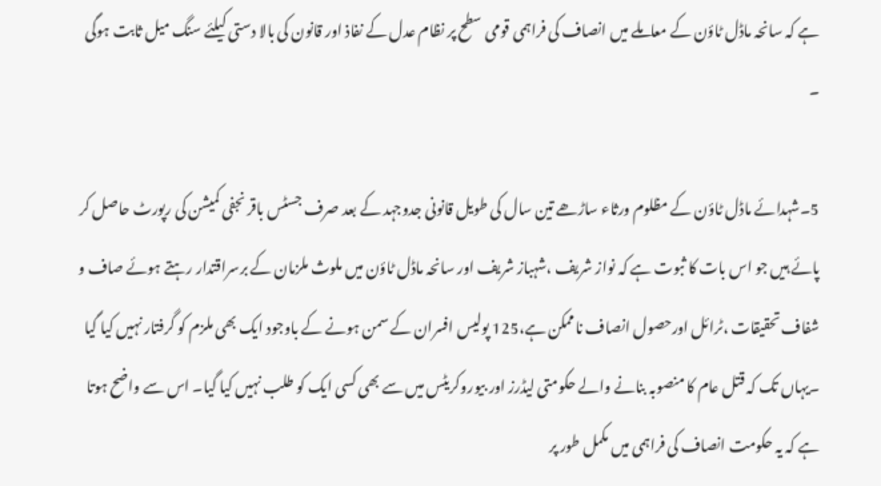ہے کہ سانحہ ماڈل ٹاؤن کے معاملے میں انصاف کی فراہمی قومی سطح پر نظام عدل کے نفاذ اور قانون کی بالا دستی کیلئے سنگ میل ثابت ہوگی ۔

5۔شہدائے ماڈل ٹاؤن کے مظلوم ورثاء ساڑھے تین سال کی طویل قانونی جدوجہد کے بعد صرف جسٹس باقر نجفی کمیشن کی رپورٹ حاصل کر پائے ہیں جو اس بات کا ثبوت ہے کہ نواز شریف ،شہباز شریف اور سانحہ ماڈل ٹاؤن میں ملوث ملزمان کے برسراقتدار رہتے ہوئے صاف و شفاف تحقیقات ،ٹرائل اورحصول انصاف ناممکن ہے،125 پولیس افسران کے سمن ہونے کے باوجود ایک بھی ملزم کو گرفتار نہیں کیا گیا ۔یہاں تک کہ قتل عام کا منصوبہ بنانے والے حکومتی لیڈرز اور بیوروکریٹس میں سے بھی کسی ایک کو طلب نہیں کیا گیا۔ اس سے واضح ہوتا ہے کہ یہ حکومت انصاف کی فراہمی میں مکمل طور پر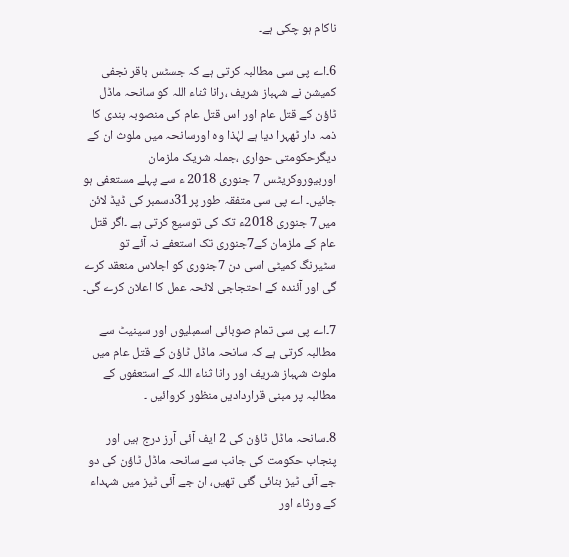ناکام ہو چکی ہے۔

6۔اے پی سی مطالبہ کرتی ہے کہ جسٹس باقر نجفی کمیشن نے شہباز شریف ،رانا ثناء اللہ کو سانحہ ماڈل ٹاؤن کے قتل عام اور اس قتل عام کی منصوبہ بندی کا ذمہ دار ٹھہرا دیا ہے لہٰذا وہ اورسانحہ میں ملوث ان کے دیگرحکومتی حواری ،جملہ شریک ملزمان اوربیوروکریٹس 7 جنوری 2018 ء سے پہلے مستعفی ہو جائیں۔ اے پی سی متفقہ طور پر31دسمبر کی ڈیڈ لائن میں7 جنوری 2018ء تک کی توسیع کرتی ہے ۔اگر قتل عام کے ملزمان کے7جنوری تک استعفے نہ آئے تو سٹیرنگ کمیٹی اسی دن 7جنوری کو اجلاس منعقد کرے گی اور آئندہ کے احتجاجی لائحہ عمل کا اعلان کرے گی۔

7۔اے پی سی تمام صوبائی اسمبلیوں اور سینیٹ سے مطالبہ کرتی ہے کہ سانحہ ماڈل ٹاؤن کے قتل عام میں ملوث شہباز شریف اور رانا ثناء اللہ کے استعفوں کے مطالبہ پر مبنی قراردادیں منظور کروائیں ۔

8۔سانحہ ماڈل ٹاؤن کی 2 ایف آئی آرز درج ہیں اور پنجاب حکومت کی جانب سے سانحہ ماڈل ٹاؤن کی دو جے آئی ٹیز بنائی گئی تھیں، ان جے آئی ٹیز میں شہداء کے ورثاء اور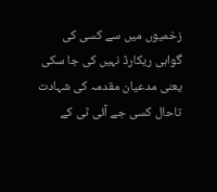زخمیوں میں سے کسی کی گواہی ریکارڈ نہیں کی جا سکی یعنی مدعیان مقدمہ کی شہادت تاحال کسی جے آئی ٹی کے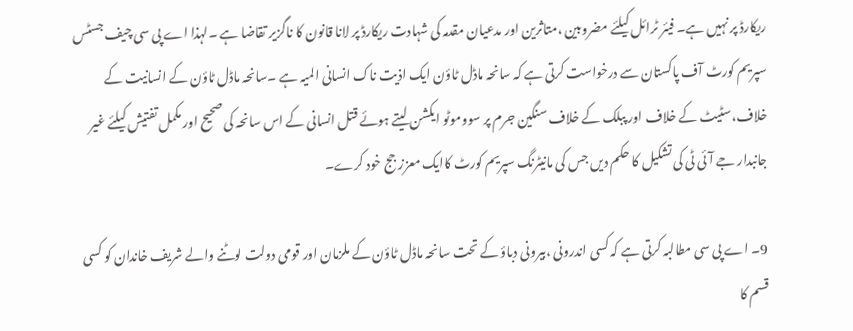ریکارڈ پر نہیں ہے۔ فیئر ٹرائل کیلئے مضروبین ،متاثرین اور مدعیان مقدمہ کی شہادت ریکارڈ پر لانا قانون کا ناگزیر تقاضا ہے ۔لہذا اے پی سی چیف جسٹس سپریم کورٹ آف پاکستان سے درخواست کرتی ہے کہ سانحہ ماڈل ٹاؤن ایک اذیت ناک انسانی المیہ ہے ۔سانحہ ماڈل ٹاؤن کے انسانیت کے خلاف،سٹیٹ کے خلاف اور پبلک کے خلاف سنگین جرم پر سووموٹو ایکشن لیتے ہوئے قتل انسانی کے اس سانحہ کی صحیح اور مکمل تفتیش کیلئے غیر جانبدار جے آئی ٹی کی تشکیل کا حکم دیں جس کی مانیٹرنگ سپریم کورٹ کاایک معزز جج خود کرے۔

9۔ اے پی سی مطالبہ کرتی ہے کہ کسی اندرونی ،بیرونی دباؤ کے تحت سانحہ ماڈل ٹاؤن کے ملزمان اور قومی دولت لوٹنے والے شریف خاندان کو کسی قسم کا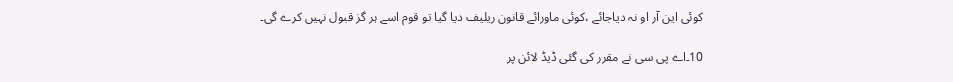کوئی این آر او نہ دیاجائے ،کوئی ماورائے قانون ریلیف دیا گیا تو قوم اسے ہر گز قبول نہیں کرے گی۔

10۔اے پی سی نے مقرر کی گئی ڈیڈ لائن پر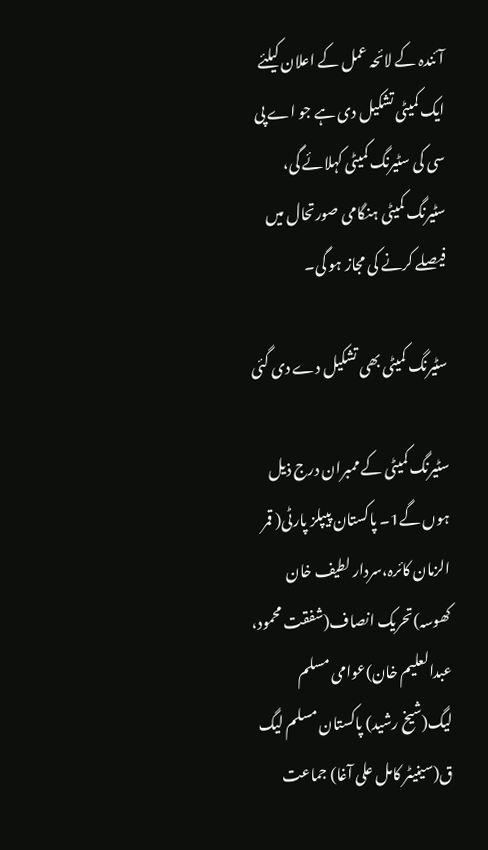آئندہ کے لائحہ عمل کے اعلان کیلئے ایک کمیٹی تشکیل دی ہے جو اے پی سی کی سٹیرنگ کمیٹی کہلائے گی، سٹیرنگ کمیٹی ہنگامی صورتحال میں فیصلے کرنے کی مجاز ہو گی۔

سٹیرنگ کمیٹی بھی تشکیل دے دی گئی

سٹیرنگ کمیٹی کے ممبران درج ذیل ہوں گے1۔ پاکستان پیپلز پارٹی( قمر الزمان کائرہ،سردار لطیف خان کھوسہ)تحریک انصاف(شفقت محمود، عبدالعلیم خان)عوامی مسلم لیگ(شیخ رشید) پاکستان مسلم لیگ ق(سینیٹر کامل علی آغا) جماعت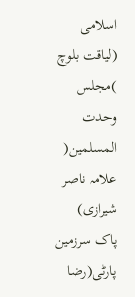اسلامی (لیاقت بلوچ )مجلس وحدت المسلمین( علامہ ناصر شیرازی) پاک سرزمین پارٹی(رضا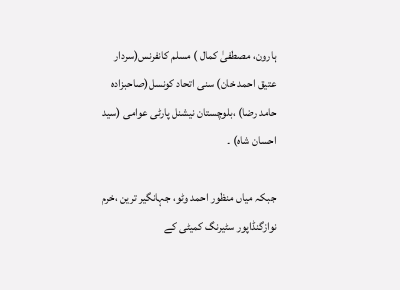ہارون، مصطفیٰ کمال ) مسلم کانفرنس(سردار عتیق احمد خان) سنی اتحاد کونسل(صاحبزادہ حامد رضا) ،بلوچستان نیشنل پارٹی عوامی (سید احسان شاہ) ۔

جبکہ میاں منظور احمد وٹو، جہانگیر ترین ،خرم نوازگنڈاپور سٹیرنگ کمیٹی کے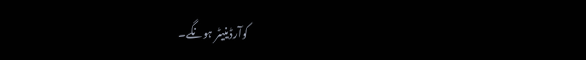کوآرڈینیٹر ہونگے۔